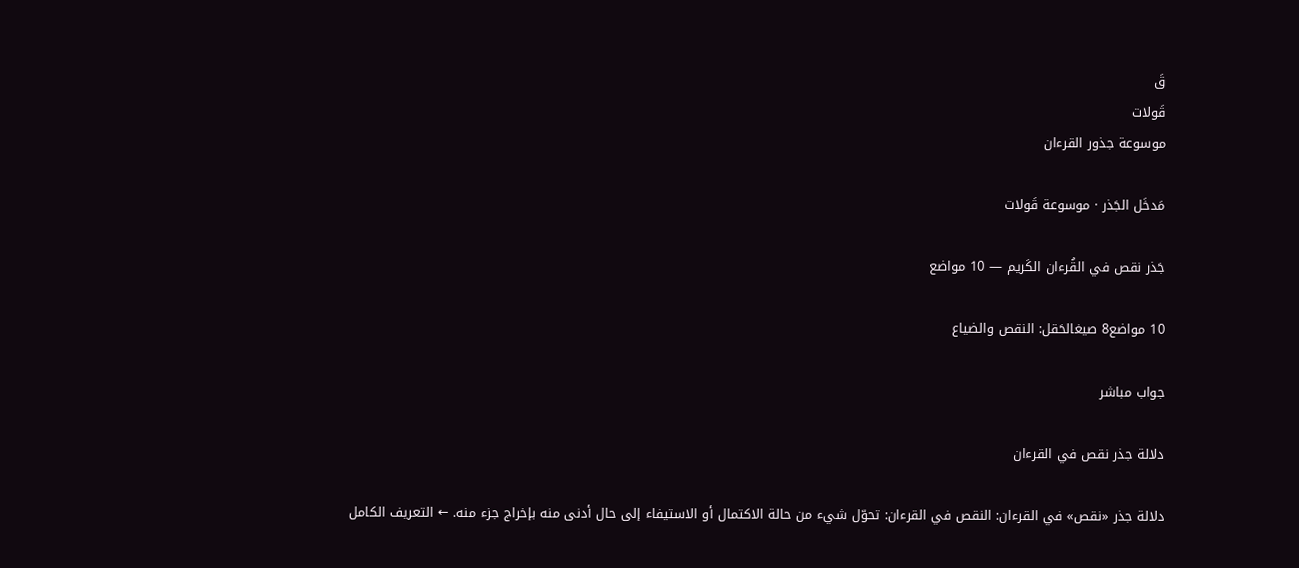قَ
قَولات
موسوعة جذور القرءان

مَدخَل الجَذر · موسوعة قَولات

جَذر نقص في القُرءان الكَريم — 10 مواضع

10 مواضع8 صيغالحَقل: النقص والضياع

جواب مباشر

دلالة جذر نقص في القرءان

دلالة جذر «نقص» في القرءان: النقص في القرءان: تحوّل شيء من حالة الاكتمال أو الاستيفاء إلى حال أدنى منه بإخراج جزء منه. ← التعريف الكامل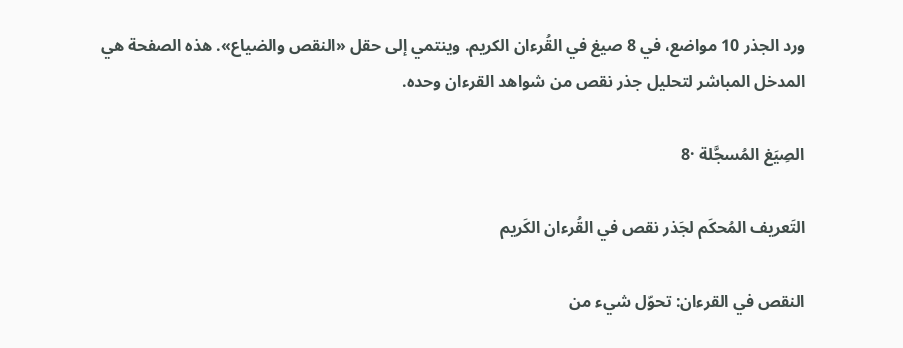ورد الجذر 10 مواضع، في 8 صيغ في القُرءان الكريم. وينتمي إلى حقل «النقص والضياع». هذه الصفحة هي المدخل المباشر لتحليل جذر نقص من شواهد القرءان وحده.

الصِيَغ المُسجَّلة ·8

التَعريف المُحكَم لجَذر نقص في القُرءان الكَريم

النقص في القرءان: تحوّل شيء من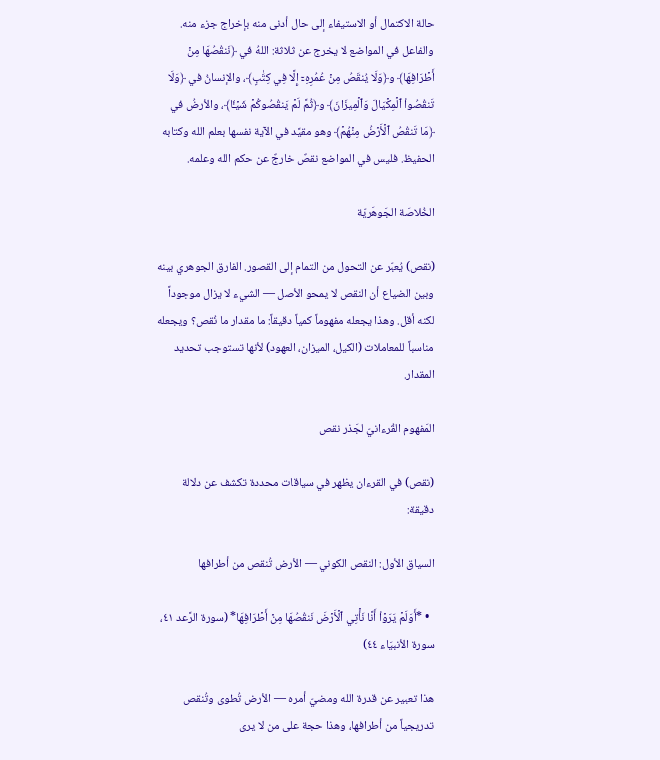حالة الاكتمال أو الاستيفاء إلى حال أدنى منه بإخراج جزء منه. والفاعل في المواضع لا يخرج عن ثلاثة: اللهُ في ﴿نَنقُصُهَا مِنۡ أَطۡرَافِهَا﴾ و﴿وَلَا يُنقَصُ مِنۡ عُمُرِهِۦٓ إِلَّا فِي كِتَٰبٍ﴾، والإنسانُ في ﴿وَلَا تَنقُصُواْ ٱلۡمِكۡيَالَ وَٱلۡمِيزَانَ﴾ و﴿ثُمَّ لَمۡ يَنقُصُوكُمۡ شَيۡـٔٗا﴾، والأرضُ في ﴿مَا تَنقُصُ ٱلۡأَرۡضُ مِنۡهُمۡ﴾ وهو مقيَّد في الآية نفسها بعلم الله وكتابه الحفيظ. فليس في المواضع نقصٌ خارجٌ عن حكم الله وعلمه.

الخُلاصَة الجَوهَريّة

(نقص) يُعبّر عن التحول من التمام إلى القصور. الفارق الجوهري بينه وبين الضياع أن النقص لا يمحو الأصل — الشيء لا يزال موجوداً لكنه أقل. وهذا يجعله مفهوماً كمياً دقيقاً: ما مقدار ما نُقص؟ ويجعله مناسباً للمعاملات (الكيل، الميزان، العهود) لأنها تستوجب تحديد المقدار.

المَفهوم القُرءانيّ لجَذر نقص

(نقص) في القرءان يظهر في سياقات محددة تكشف عن دلالة دقيقة:

السياق الأول: النقص الكوني — الأرض تُنقص من أطرافها

  • *أَوَلَمۡ يَرَوۡاْ أَنَّا نَأۡتِي ٱلۡأَرۡضَ نَنقُصُهَا مِنۡ أَطۡرَافِهَا* (سورة الرَّعد ٤١، سورة الأنبيَاء ٤٤)

هذا تعبير عن قدرة الله ومضيّ أمره — الأرض تُطوى وتُنقص تدريجياً من أطرافها، وهذا حجة على من لا يرى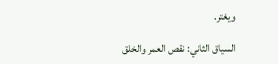ويغتر.

السياق الثاني: نقص العمر والخلق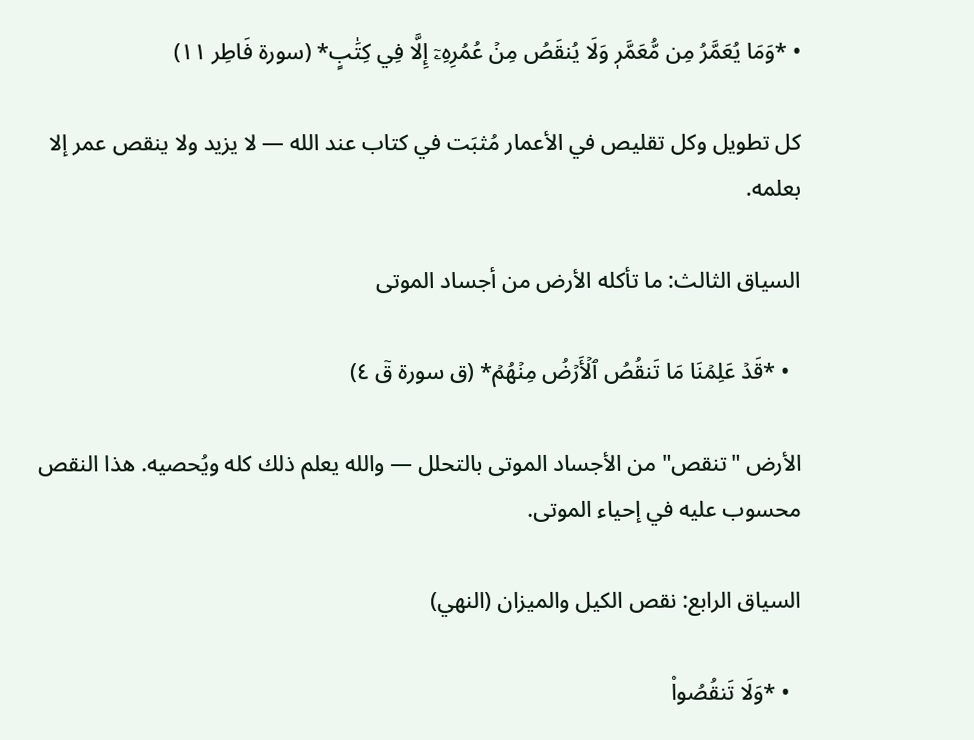• *وَمَا يُعَمَّرُ مِن مُّعَمَّرٖ وَلَا يُنقَصُ مِنۡ عُمُرِهِۦٓ إِلَّا فِي كِتَٰبٍ* (سورة فَاطِر ١١)

كل تطويل وكل تقليص في الأعمار مُثبَت في كتاب عند الله — لا يزيد ولا ينقص عمر إلا بعلمه.

السياق الثالث: ما تأكله الأرض من أجساد الموتى

  • *قَدۡ عَلِمۡنَا مَا تَنقُصُ ٱلۡأَرۡضُ مِنۡهُمۡ* (ق سورة قٓ ٤)

الأرض "تنقص" من الأجساد الموتى بالتحلل — والله يعلم ذلك كله ويُحصيه. هذا النقص محسوب عليه في إحياء الموتى.

السياق الرابع: نقص الكيل والميزان (النهي)

  • *وَلَا تَنقُصُواْ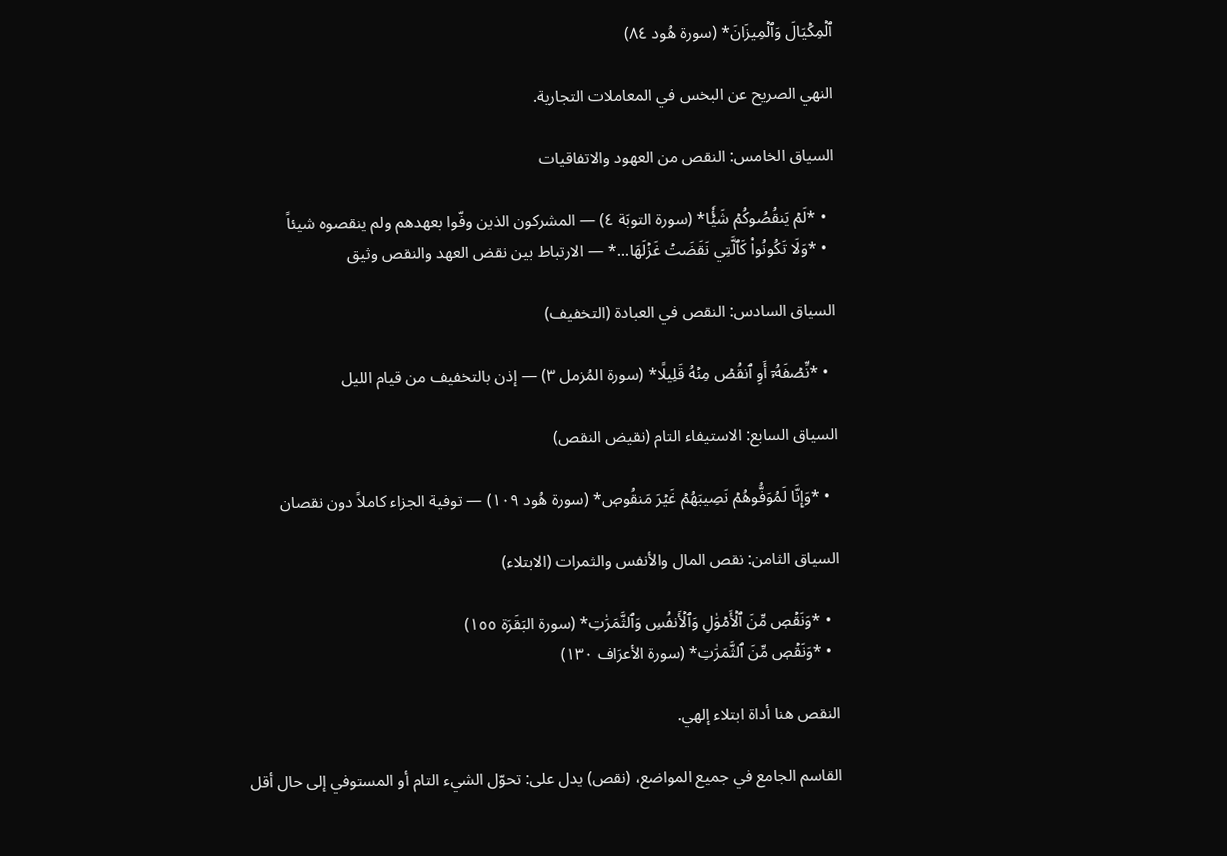ٱلۡمِكۡيَالَ وَٱلۡمِيزَانَ* (سورة هُود ٨٤)

النهي الصريح عن البخس في المعاملات التجارية.

السياق الخامس: النقص من العهود والاتفاقيات

  • *لَمۡ يَنقُصُوكُمۡ شَيۡٔٗا* (سورة التوبَة ٤) — المشركون الذين وفّوا بعهدهم ولم ينقصوه شيئاً
  • *وَلَا تَكُونُواْ كَٱلَّتِي نَقَضَتۡ غَزۡلَهَا...* — الارتباط بين نقض العهد والنقص وثيق

السياق السادس: النقص في العبادة (التخفيف)

  • *نِّصۡفَهُۥٓ أَوِ ٱنقُصۡ مِنۡهُ قَلِيلًا* (سورة المُزمل ٣) — إذن بالتخفيف من قيام الليل

السياق السابع: الاستيفاء التام (نقيض النقص)

  • *وَإِنَّا لَمُوَفُّوهُمۡ نَصِيبَهُمۡ غَيۡرَ مَنقُوصٖ* (سورة هُود ١٠٩) — توفية الجزاء كاملاً دون نقصان

السياق الثامن: نقص المال والأنفس والثمرات (الابتلاء)

  • *وَنَقۡصٖ مِّنَ ٱلۡأَمۡوَٰلِ وَٱلۡأَنفُسِ وَٱلثَّمَرَٰتِ* (سورة البَقَرَة ١٥٥)
  • *وَنَقۡصٖ مِّنَ ٱلثَّمَرَٰتِ* (سورة الأعرَاف ١٣٠)

النقص هنا أداة ابتلاء إلهي.

القاسم الجامع في جميع المواضع، (نقص) يدل على: تحوّل الشيء التام أو المستوفي إلى حال أقل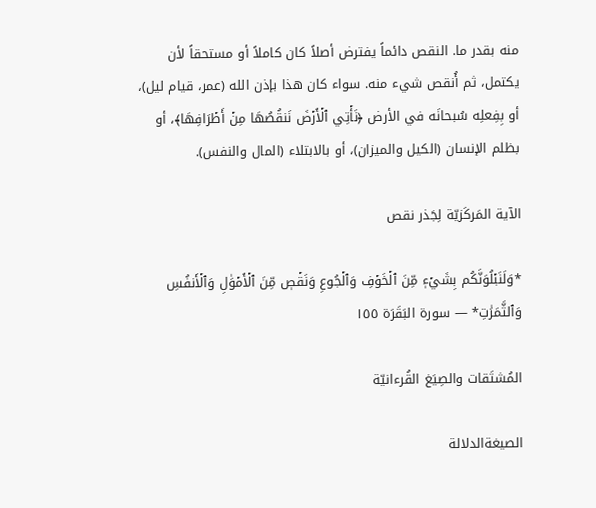منه بقدر ما. النقص دائماً يفترض أصلاً كان كاملاً أو مستحقاً لأن يكتمل، ثم أُنقص شيء منه. سواء كان هذا بإذن الله (عمر، قيام ليل)، أو بِفِعلِه سُبحانَه في الأرض ﴿نَأۡتِي ٱلۡأَرۡضَ نَنقُصُهَا مِنۡ أَطۡرَافِهَا﴾، أو بظلم الإنسان (الكيل والميزان)، أو بالابتلاء (المال والنفس).

الآية المَركَزيّة لِجَذر نقص

*وَلَنَبۡلُوَنَّكُم بِشَيۡءٖ مِّنَ ٱلۡخَوۡفِ وَٱلۡجُوعِ وَنَقۡصٖ مِّنَ ٱلۡأَمۡوَٰلِ وَٱلۡأَنفُسِ وَٱلثَّمَرَٰتِ* — سورة البَقَرَة ١٥٥

المُشتَقات والصِيَغ القُرءانيّة

الصيغةالدلالة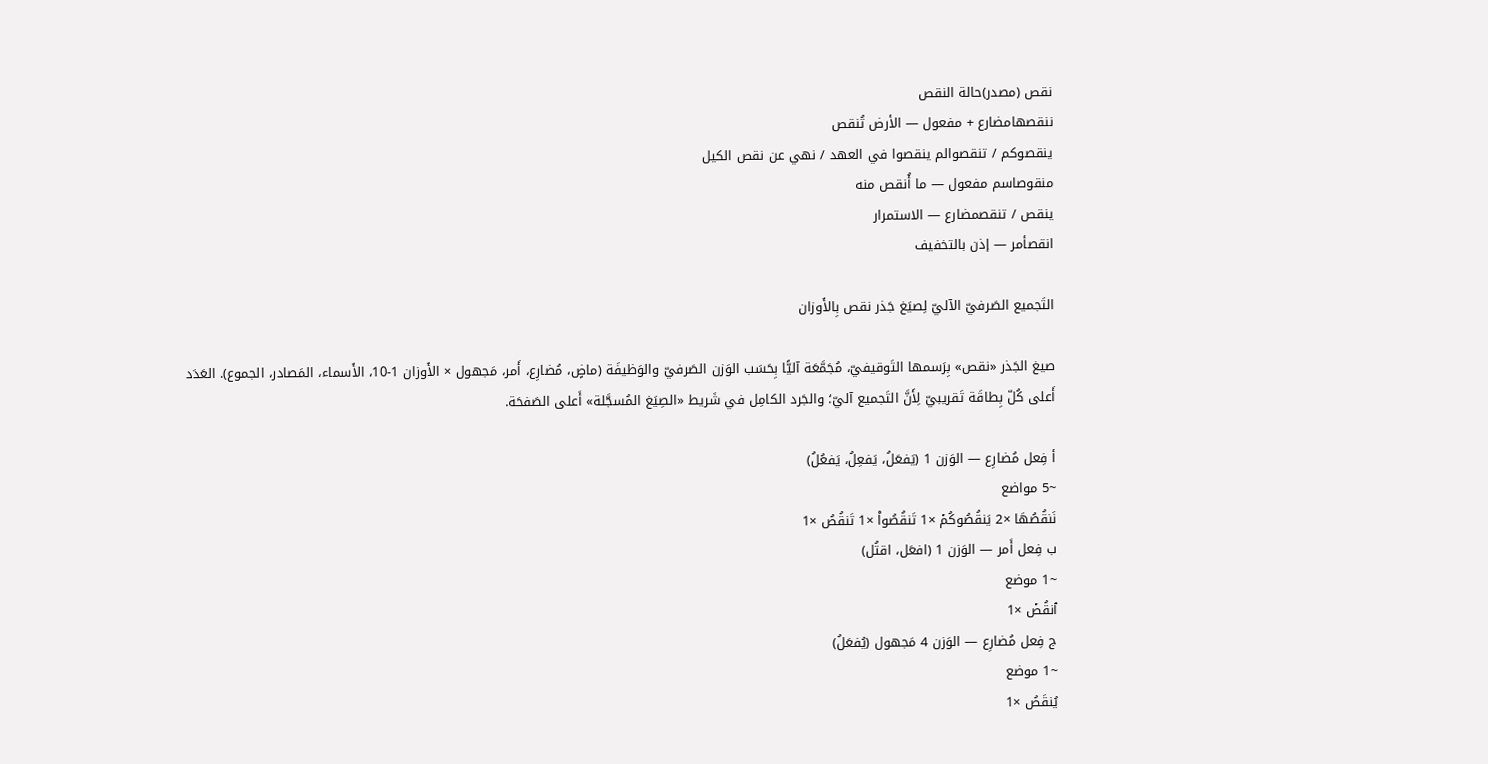نقص (مصدر)حالة النقص
ننقصهامضارع + مفعول — الأرض تُنقص
ينقصوكم / تنقصوالم ينقصوا في العهد / نهي عن نقص الكيل
منقوصاسم مفعول — ما أُنقص منه
ينقص / تنقصمضارع — الاستمرار
انقصأمر — إذن بالتخفيف

التَجميع الصَرفيّ الآليّ لِصيَغ جَذر نقص بِالأَوزان

صيغ الجَذر «نقص» بِرَسمها التَوقيفيّ، مُجَمَّعَة آليًّا بِحَسَب الوَزن الصَرفيّ والوَظيفَة (ماضٍ، مُضارِع، أَمر، مَجهول × الأَوزان 1-10، الأَسماء، المَصادر، الجموع). العَدَد أَعلى كُلّ بِطاقَة تَقريبيّ لِأَنَّ التَجميع آليّ؛ والجَرد الكامِل في شَريط «الصِيَغ المُسجَّلة» أَعلى الصَفحَة.

أ فِعل مُضارِع — الوَزن 1 (يَفعَلُ، يَفعِلُ، يَفعُلُ)
~5 مواضع
نَنقُصُهَا ×2 يَنقُصُوكُمۡ ×1 تَنقُصُواْ ×1 تَنقُصُ ×1
ب فِعل أَمر — الوَزن 1 (افعَل، اقتُل)
~1 موضع
ٱنقُصۡ ×1
ج فِعل مُضارِع — الوَزن 4 مَجهول (يُفعَلُ)
~1 موضع
يُنقَصُ ×1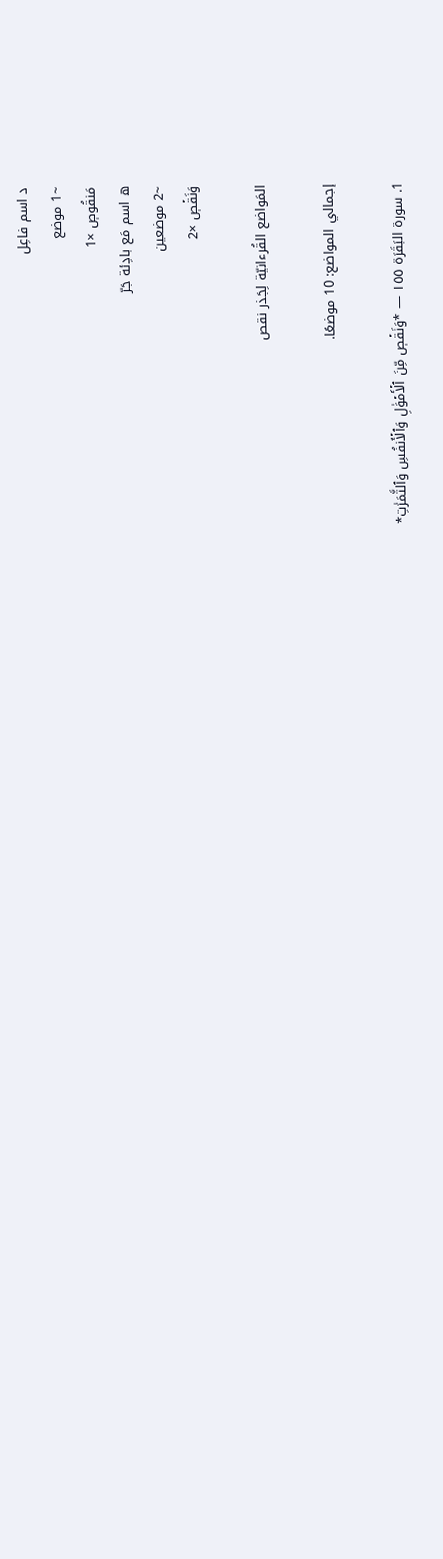د اسم فاعِل
~1 موضع
مَنقُوصٖ ×1
ه اسم مَع بادِئة جَرّ
~2 موضعين
وَنَقۡصٖ ×2

المَواضع القُرءانيّة لِجَذر نقص

إجمالي المواضع: 10 موضعًا.

1. سورة البَقَرَة ١٥٥ — *وَنَقۡصٖ مِّنَ ٱلۡأَمۡوَٰلِ وَٱلۡأَنفُسِ وَٱلثَّمَرَٰتِ*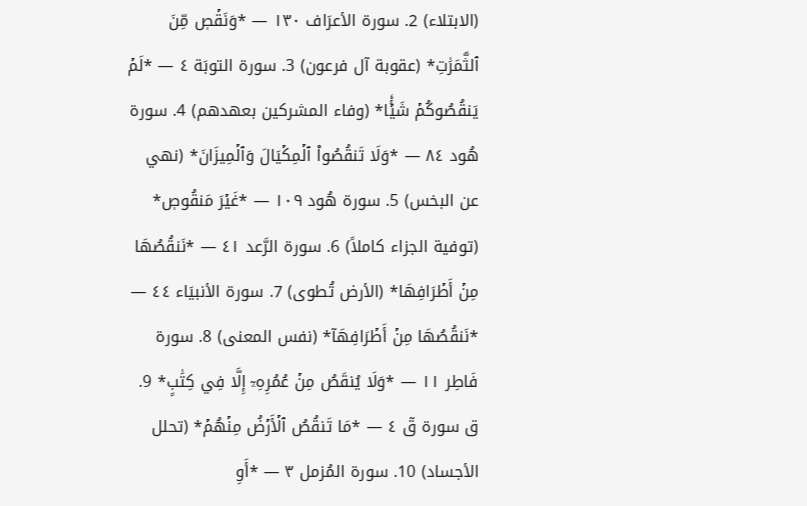(الابتلاء) 2. سورة الأعرَاف ١٣٠ — *وَنَقۡصٖ مِّنَ ٱلثَّمَرَٰتِ* (عقوبة آل فرعون) 3. سورة التوبَة ٤ — *لَمۡ يَنقُصُوكُمۡ شَيۡٔٗا* (وفاء المشركين بعهدهم) 4. سورة هُود ٨٤ — *وَلَا تَنقُصُواْ ٱلۡمِكۡيَالَ وَٱلۡمِيزَانَ* (نهي عن البخس) 5. سورة هُود ١٠٩ — *غَيۡرَ مَنقُوصٖ* (توفية الجزاء كاملاً) 6. سورة الرَّعد ٤١ — *نَنقُصُهَا مِنۡ أَطۡرَافِهَا* (الأرض تُطوى) 7. سورة الأنبيَاء ٤٤ — *نَنقُصُهَا مِنۡ أَطۡرَافِهَآ* (نفس المعنى) 8. سورة فَاطِر ١١ — *وَلَا يُنقَصُ مِنۡ عُمُرِهِۦٓ إِلَّا فِي كِتَٰبٍ* 9. ق سورة قٓ ٤ — *مَا تَنقُصُ ٱلۡأَرۡضُ مِنۡهُمۡ* (تحلل الأجساد) 10. سورة المُزمل ٣ — *أَوِ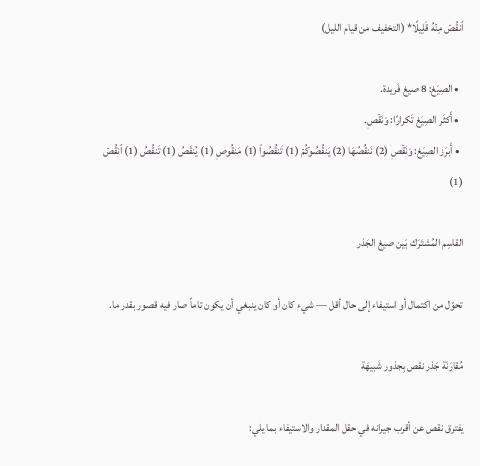ٱنقُصۡ مِنۡهُ قَلِيلًا* (التخفيف من قيام الليل)

  • الصِيَغ: 8 صيغ فَريدة.
  • أَكثَر الصِيَغ تَكرارًا: وَنَقۡصٖ.
  • أَبرَز الصِيَغ: وَنَقۡصٖ (2) نَنقُصُهَا (2) يَنقُصُوكُمۡ (1) تَنقُصُواْ (1) مَنقُوصٖ (1) يُنقَصُ (1) تَنقُصُ (1) ٱنقُصۡ (1)

القاسِم المُشتَرَك بَين صيغ الجَذر

تحوّل من اكتمال أو استيفاء إلى حال أقل — شيء كان أو كان ينبغي أن يكون تاماً صار فيه قصور بقدر ما.

مُقارَنَة جَذر نقص بِجذور شَبيهَة

يفترق نقص عن أقرب جيرانه في حقل المقدار والاستيفاء بما يلي: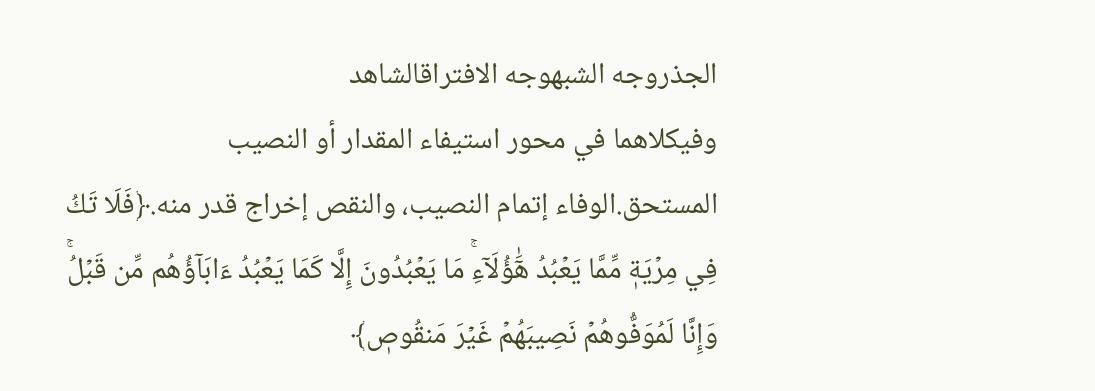الجذروجه الشبهوجه الافتراقالشاهد
وفيكلاهما في محور استيفاء المقدار أو النصيب المستحق.الوفاء إتمام النصيب، والنقص إخراج قدر منه.﴿فَلَا تَكُ فِي مِرۡيَةٖ مِّمَّا يَعۡبُدُ هَٰٓؤُلَآءِۚ مَا يَعۡبُدُونَ إِلَّا كَمَا يَعۡبُدُ ءَابَآؤُهُم مِّن قَبۡلُۚ وَإِنَّا لَمُوَفُّوهُمۡ نَصِيبَهُمۡ غَيۡرَ مَنقُوصٖ﴾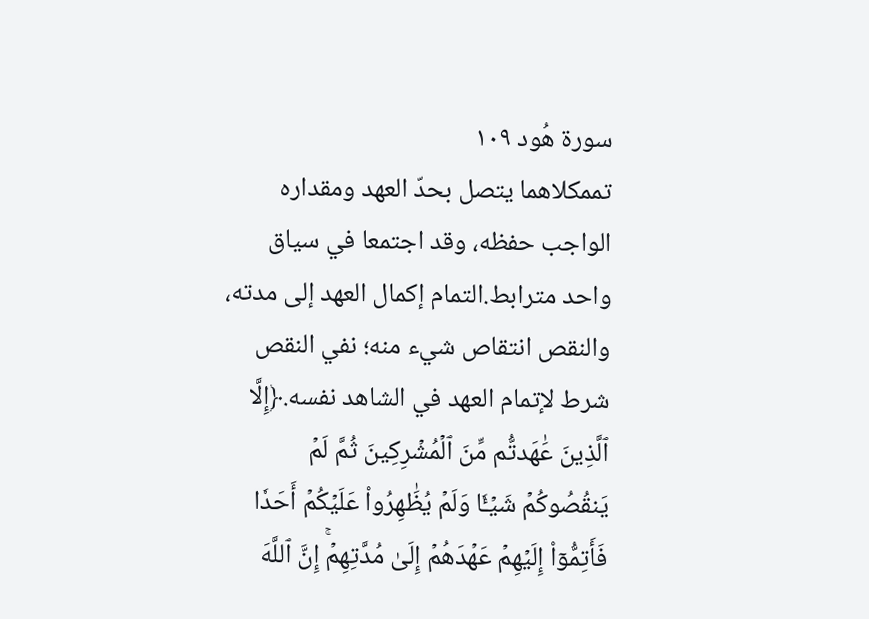سورة هُود ١٠٩
تممكلاهما يتصل بحدّ العهد ومقداره الواجب حفظه، وقد اجتمعا في سياق واحد مترابط.التمام إكمال العهد إلى مدته، والنقص انتقاص شيء منه؛ نفي النقص شرط لإتمام العهد في الشاهد نفسه.﴿إِلَّا ٱلَّذِينَ عَٰهَدتُّم مِّنَ ٱلۡمُشۡرِكِينَ ثُمَّ لَمۡ يَنقُصُوكُمۡ شَيۡـٔٗا وَلَمۡ يُظَٰهِرُواْ عَلَيۡكُمۡ أَحَدٗا فَأَتِمُّوٓاْ إِلَيۡهِمۡ عَهۡدَهُمۡ إِلَىٰ مُدَّتِهِمۡۚ إِنَّ ٱللَّهَ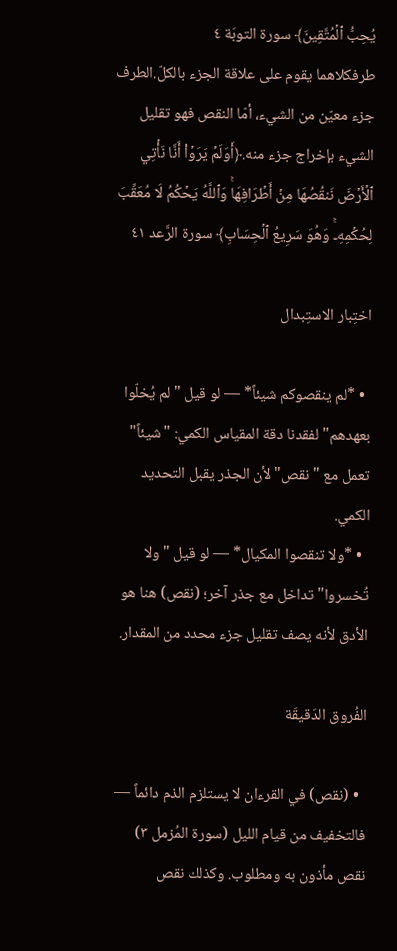يُحِبُّ ٱلۡمُتَّقِينَ﴾ سورة التوبَة ٤
طرفكلاهما يقوم على علاقة الجزء بالكلّ.الطرف جزء معيّن من الشيء، أمّا النقص فهو تقليل الشيء بإخراج جزء منه.﴿أَوَلَمۡ يَرَوۡاْ أَنَّا نَأۡتِي ٱلۡأَرۡضَ نَنقُصُهَا مِنۡ أَطۡرَافِهَاۚ وَٱللَّهُ يَحۡكُمُ لَا مُعَقِّبَ لِحُكۡمِهِۦۚ وَهُوَ سَرِيعُ ٱلۡحِسَابِ﴾ سورة الرَّعد ٤١

اختِبار الاستِبدال

  • *لم ينقصوكم شيئاً* — لو قيل "لم يُخلّوا بعهدهم" لفقدنا دقة المقياس الكمي: "شيئاً" تعمل مع "نقص" لأن الجذر يقبل التحديد الكمي.
  • *ولا تنقصوا المكيال* — لو قيل "ولا تُخسروا" تداخل مع جذر آخر؛ (نقص) هنا هو الأدق لأنه يصف تقليل جزء محدد من المقدار.

الفُروق الدَقيقَة

  • (نقص) في القرءان لا يستلزم الذم دائماً — فالتخفيف من قيام الليل (سورة المُزمل ٣) نقص مأذون به ومطلوب. وكذلك نقص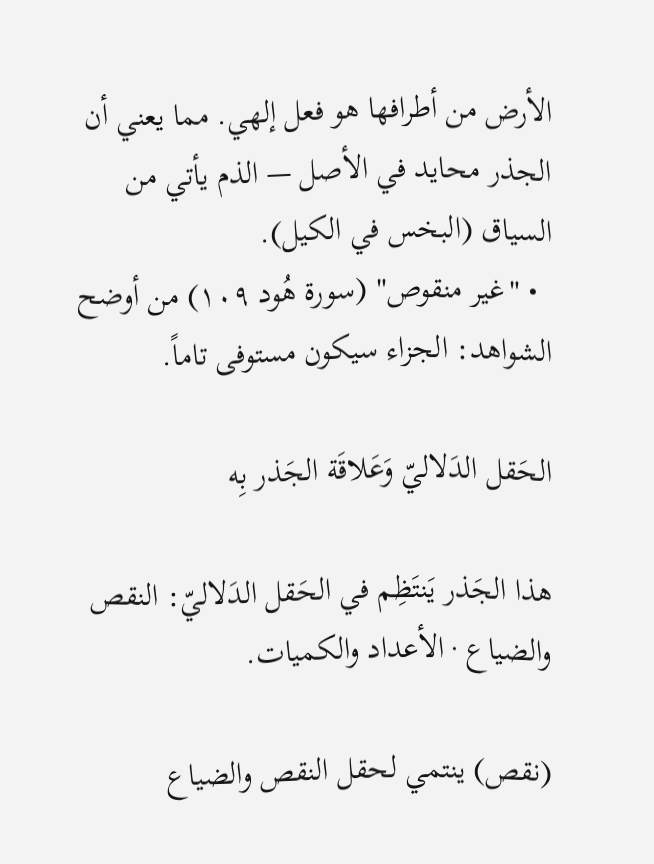الأرض من أطرافها هو فعل إلهي. مما يعني أن الجذر محايد في الأصل — الذم يأتي من السياق (البخس في الكيل).
  • "غير منقوص" (سورة هُود ١٠٩) من أوضح الشواهد: الجزاء سيكون مستوفى تاماً.

الحَقل الدَلاليّ وَعَلاقَة الجَذر بِه

هذا الجَذر يَنتَظِم في الحَقل الدَلاليّ: النقص والضياع · الأعداد والكميات.

(نقص) ينتمي لحقل النقص والضياع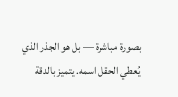بصورة مباشرة — بل هو الجذر الذي يُعطي الحقل اسمه. يتميز بالدقة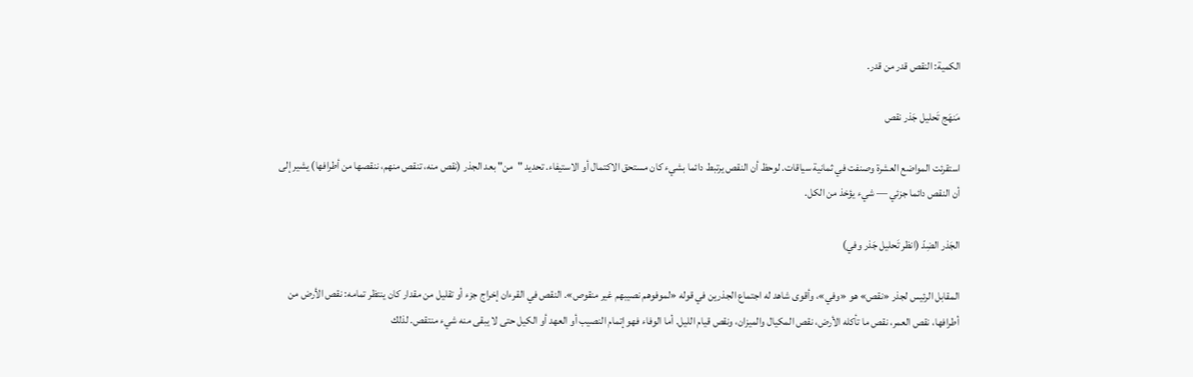الكمية: النقص قدر من قدر.

مَنهَج تَحليل جَذر نقص

استقرئت المواضع العشرة وصنفت في ثمانية سياقات. لوحظ أن النقص يرتبط دائما بشيء كان مستحق الاكتمال أو الاستيفاء. تحديد "من" بعد الجذر (نقص منه، تنقص منهم، ننقصها من أطرافها) يشير إلى أن النقص دائما جزئي — شيء يؤخذ من الكل.

الجَذر الضِدّ (انظر تَحليل جَذر وفي)

المقابل الرئيس لجذر «نقص» هو «وفي»، وأقوى شاهد له اجتماع الجذرين في قوله «لموفوهم نصيبهم غير منقوص». النقص في القرءان إخراج جزء أو تقليل من مقدار كان ينتظر تمامه: نقص الأرض من أطرافها، نقص العمر، نقص ما تأكله الأرض، نقص المكيال والميزان، ونقص قيام الليل. أما الوفاء فهو إتمام النصيب أو العهد أو الكيل حتى لا يبقى منه شيء منتقص. لذلك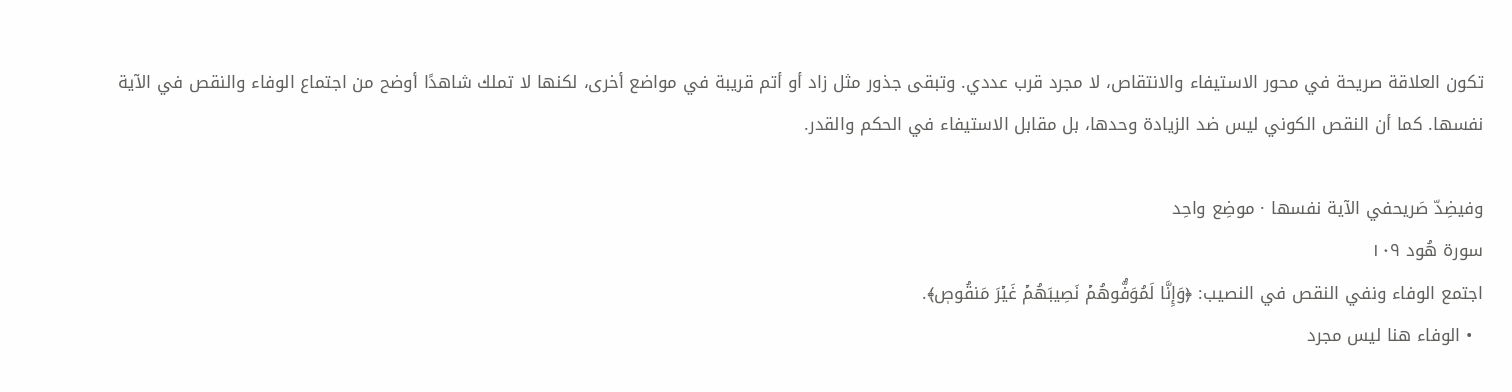تكون العلاقة صريحة في محور الاستيفاء والانتقاص، لا مجرد قرب عددي. وتبقى جذور مثل زاد أو أتم قريبة في مواضع أخرى، لكنها لا تملك شاهدًا أوضح من اجتماع الوفاء والنقص في الآية نفسها. كما أن النقص الكوني ليس ضد الزيادة وحدها، بل مقابل الاستيفاء في الحكم والقدر.

وفيضِدّ صَريحفي الآية نفسها · موضِع واحِد
سورة هُود ١٠٩
اجتمع الوفاء ونفي النقص في النصيب: ﴿وَإِنَّا لَمُوَفُّوهُمۡ نَصِيبَهُمۡ غَيۡرَ مَنقُوصٖ﴾.
  • الوفاء هنا ليس مجرد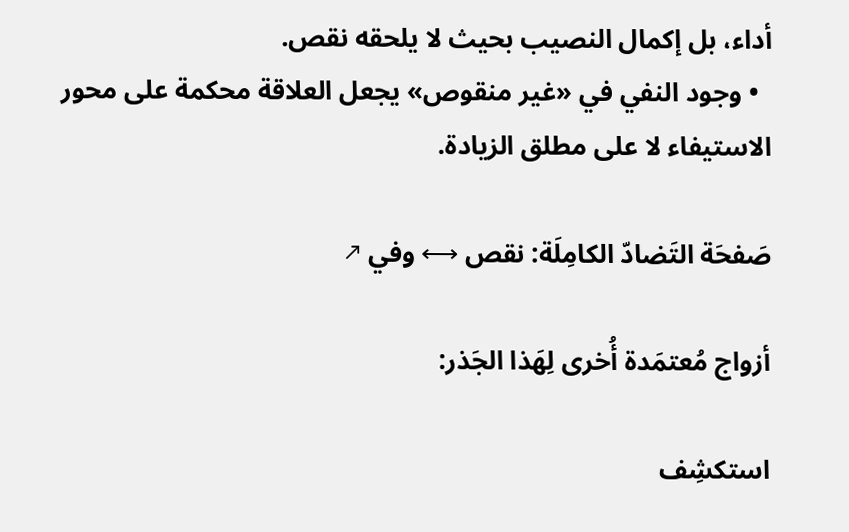أداء، بل إكمال النصيب بحيث لا يلحقه نقص.
  • وجود النفي في «غير منقوص» يجعل العلاقة محكمة على محور الاستيفاء لا على مطلق الزيادة.

صَفحَة التَضادّ الكامِلَة: نقص ⟷ وفي ↗

أزواج مُعتمَدة أُخرى لِهَذا الجَذر:

استكشِف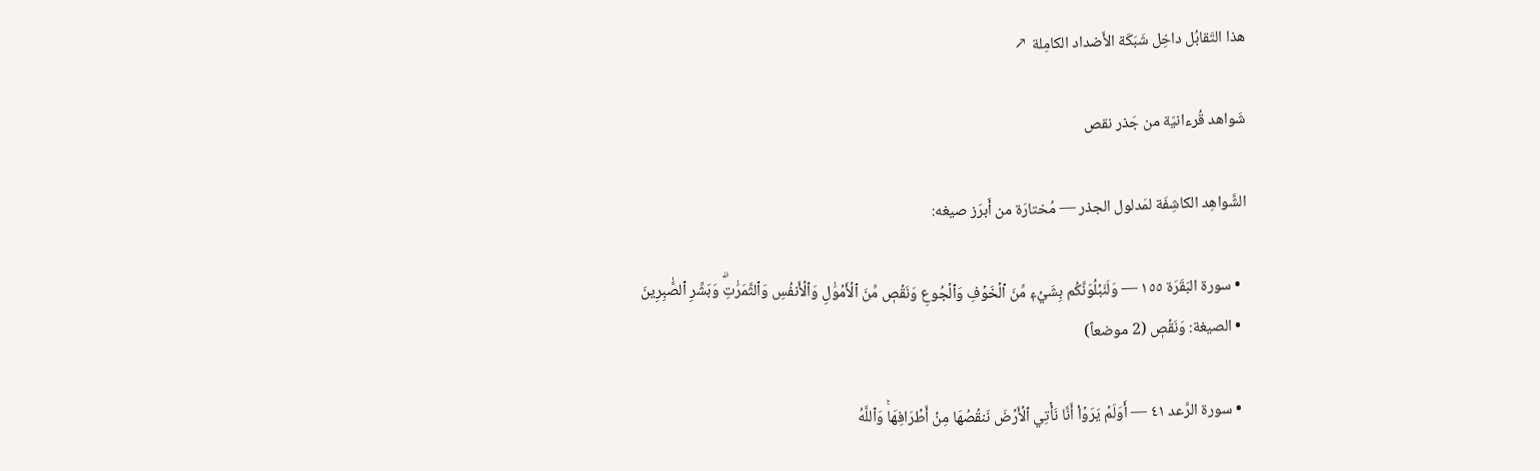هذا التَقابُل داخِل شَبَكَة الأَضداد الكامِلة ↗

شَواهد قُرءانيّة من جَذر نقص

الشَّواهِد الكاشِفَة لمَدلول الجذر — مُختارَة من أَبرَز صيغه:

  • سورة البَقَرَة ١٥٥ — وَلَنَبۡلُوَنَّكُم بِشَيۡءٖ مِّنَ ٱلۡخَوۡفِ وَٱلۡجُوعِ وَنَقۡصٖ مِّنَ ٱلۡأَمۡوَٰلِ وَٱلۡأَنفُسِ وَٱلثَّمَرَٰتِۗ وَبَشِّرِ ٱلصَّٰبِرِينَ
  • الصيغة: وَنَقۡصٖ (2 موضعاً)

  • سورة الرَّعد ٤١ — أَوَلَمۡ يَرَوۡاْ أَنَّا نَأۡتِي ٱلۡأَرۡضَ نَنقُصُهَا مِنۡ أَطۡرَافِهَاۚ وَٱللَّهُ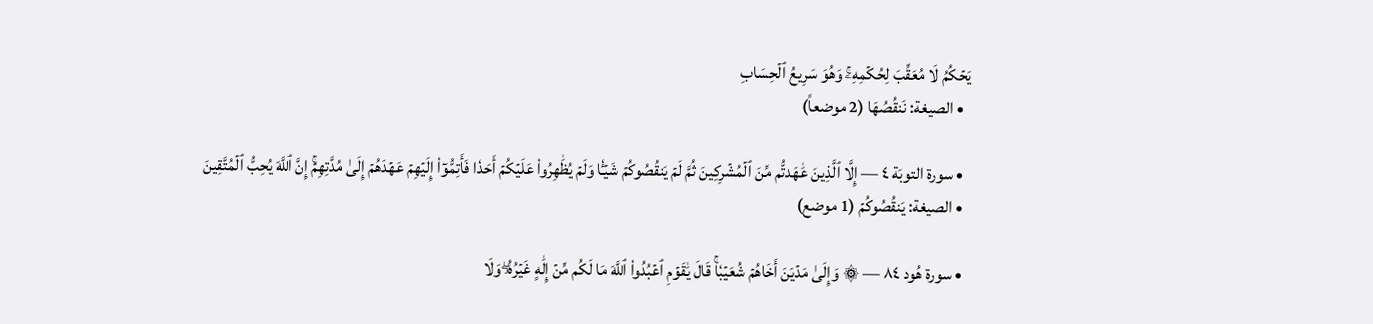يَحۡكُمُ لَا مُعَقِّبَ لِحُكۡمِهِۦۚ وَهُوَ سَرِيعُ ٱلۡحِسَابِ
  • الصيغة: نَنقُصُهَا (2 موضعاً)

  • سورة التوبَة ٤ — إِلَّا ٱلَّذِينَ عَٰهَدتُّم مِّنَ ٱلۡمُشۡرِكِينَ ثُمَّ لَمۡ يَنقُصُوكُمۡ شَيۡـٔٗا وَلَمۡ يُظَٰهِرُواْ عَلَيۡكُمۡ أَحَدٗا فَأَتِمُّوٓاْ إِلَيۡهِمۡ عَهۡدَهُمۡ إِلَىٰ مُدَّتِهِمۡۚ إِنَّ ٱللَّهَ يُحِبُّ ٱلۡمُتَّقِينَ
  • الصيغة: يَنقُصُوكُمۡ (1 موضع)

  • سورة هُود ٨٤ — ۞ وَإِلَىٰ مَدۡيَنَ أَخَاهُمۡ شُعَيۡبٗاۚ قَالَ يَٰقَوۡمِ ٱعۡبُدُواْ ٱللَّهَ مَا لَكُم مِّنۡ إِلَٰهٍ غَيۡرُهُۥۖ وَلَا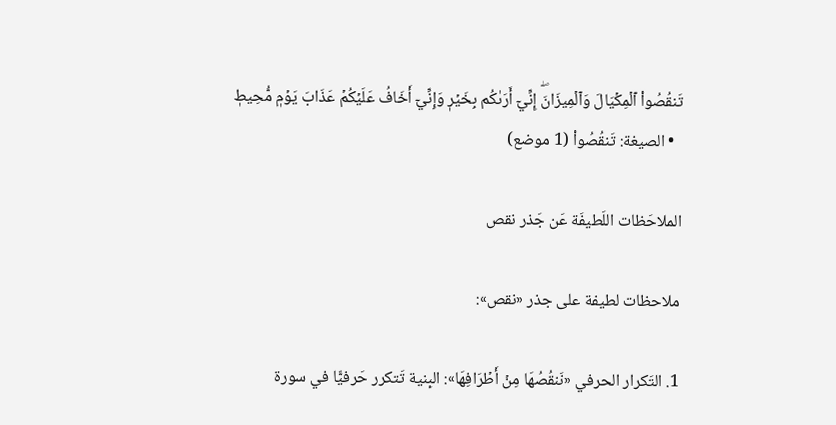تَنقُصُواْ ٱلۡمِكۡيَالَ وَٱلۡمِيزَانَۖ إِنِّيٓ أَرَىٰكُم بِخَيۡرٖ وَإِنِّيٓ أَخَافُ عَلَيۡكُمۡ عَذَابَ يَوۡمٖ مُّحِيطٖ
  • الصيغة: تَنقُصُواْ (1 موضع)

الملاحَظات اللَطيفَة عَن جَذر نقص

ملاحظات لطيفة على جذر «نقص»:

1. التَكرار الحرفي «نَنقُصُهَا مِنۡ أَطۡرَافِهَا»: البِنية تَتكرر حَرفيًّا في سورة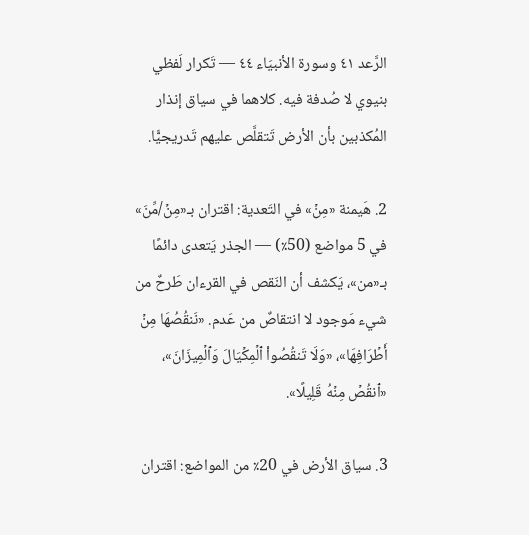الرَّعد ٤١ وسورة الأنبيَاء ٤٤ — تَكرار لَفظي بنيوي لا صُدفة فيه. كلاهما في سياق إنذار المُكذبين بأن الأرض تَتقلَّص عليهم تَدريجيًّا.

2. هَيمنة «مِنۡ» في التَعدية: اقتران بـ«مِنۡ/مِّنَ» في 5 مواضع (50٪) — الجذر يَتعدى دائمًا بـ«من»، يَكشف أن النَقص في القرءان طَرحٌ من شيء مَوجود لا انتقاصٌ من عَدم. «نَنقُصُهَا مِنۡ أَطۡرَافِهَا»، «وَلَا تَنقُصُواْ ٱلۡمِكۡيَالَ وَٱلۡمِيزَانَ»، «ٱنقُصۡ مِنۡهُ قَلِيلًا».

3. سياق الأرض في 20٪ من المواضع: اقتران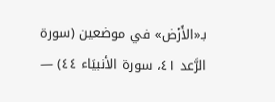بـ«الأَرۡض» في موضعين (سورة الرَّعد ٤١، سورة الأنبيَاء ٤٤) —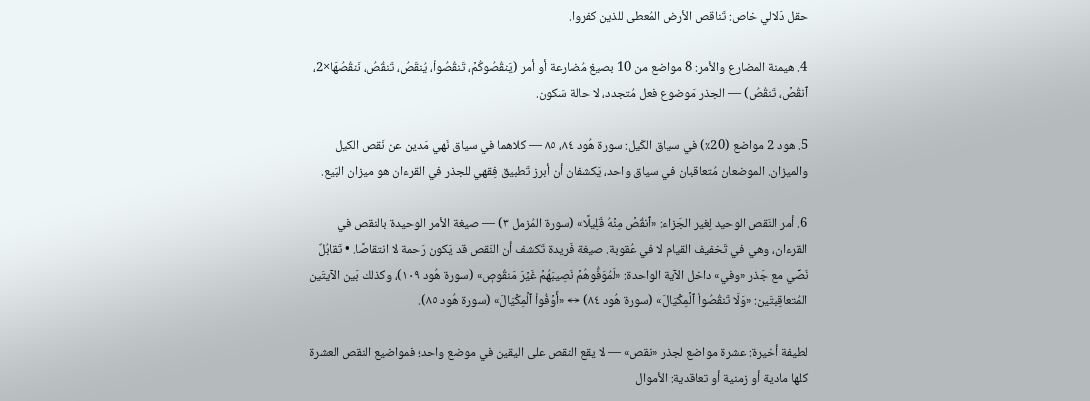حقل دَلالي خاص: تَناقص الأرض المُعطى للذين كفروا.

4. هيمنة المضارع والأمر: 8 مواضع من 10 بصيغ مُضارعة أو أمر (يَنقُصُوكُمۡ، تَنقُصُواْ، يُنقَصُ، تَنقُصُ، نَنقُصُهَا×2، ٱنقُصۡ، تَنقُصُ) — الجذر مَوضوع فعل مُتجدد، لا حالة سَكون.

5. هود 2 مواضع (20٪) في سياق الكَيل: سورة هُود ٨٤، ٨٥ — كلاهما في سياق نَهي مَدين عن نَقص الكيل والميزان. الموضعان مُتعاقبان في سياق واحد، يَكشفان أن أبرز تَطبيق فِقهي للجذر في القرءان هو ميزان البَيع.

6. أمر النَقص الوحيد لِغير الجَزاء: «ٱنقُصۡ مِنۡهُ قَلِيلًا» (سورة المُزمل ٣) — صيغة الأمر الوحيدة بالنقص في القرءان، وهي في تَخفيف القيام لا في عُقوبة. صيغة فَريدة تَكشف أن النَقص قد يَكون رَحمة لا انتقاصًا. • تَقابُلٌ نَصِّي مع جَذر «وفي» داخل الآية الواحدة: «لَمُوَفُّوهُمۡ نَصِيبَهُمۡ غَيۡرَ مَنقُوصٖ» (سورة هُود ١٠٩)، وكذلك بَين الآيتَين المُتعاقِبتَين: «وَلَا تَنقُصُواْ ٱلۡمِكۡيَالَ» (سورة هُود ٨٤) ↔ «أَوۡفُواْ ٱلۡمِكۡيَالَ» (سورة هُود ٨٥).

لطيفة أخيرة: عشرة مواضع لجذر «نقص» — لا يقع النقص على اليقين في موضع واحد؛ فمواضيع النقص العشرة كلها مادية أو زمنية أو تعاقدية: الأموال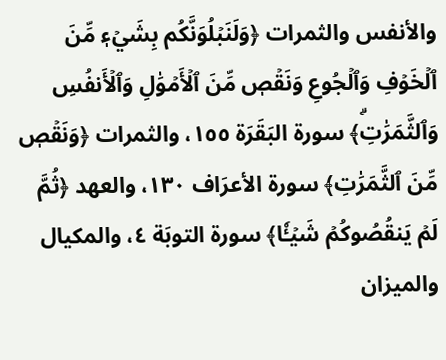والأنفس والثمرات ﴿وَلَنَبۡلُوَنَّكُم بِشَيۡءٖ مِّنَ ٱلۡخَوۡفِ وَٱلۡجُوعِ وَنَقۡصٖ مِّنَ ٱلۡأَمۡوَٰلِ وَٱلۡأَنفُسِ وَٱلثَّمَرَٰتِۗ﴾ سورة البَقَرَة ١٥٥، والثمرات ﴿وَنَقۡصٖ مِّنَ ٱلثَّمَرَٰتِ﴾ سورة الأعرَاف ١٣٠، والعهد ﴿ثُمَّ لَمۡ يَنقُصُوكُمۡ شَيۡـٔٗا﴾ سورة التوبَة ٤، والمكيال والميزان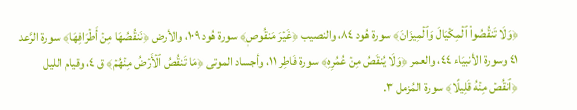﴿وَلَا تَنقُصُواْ ٱلۡمِكۡيَالَ وَٱلۡمِيزَانَ﴾ سورة هُود ٨٤، والنصيب ﴿غَيۡرَ مَنقُوصٖ﴾ سورة هُود ١٠٩، والأرض ﴿نَنقُصُهَا مِنۡ أَطۡرَافِهَا﴾ سورة الرَّعد ٤١ وسورة الأنبيَاء ٤٤، والعمر ﴿وَلَا يُنقَصُ مِنۡ عُمُرِهِ﴾ سورة فَاطِر ١١، وأجساد الموتى ﴿مَا تَنقُصُ ٱلۡأَرۡضُ مِنۡهُمۡ﴾ ق ٤، وقيام الليل ﴿ٱنقُصۡ مِنۡهُ قَلِيلًا﴾ سورة المُزمل ٣.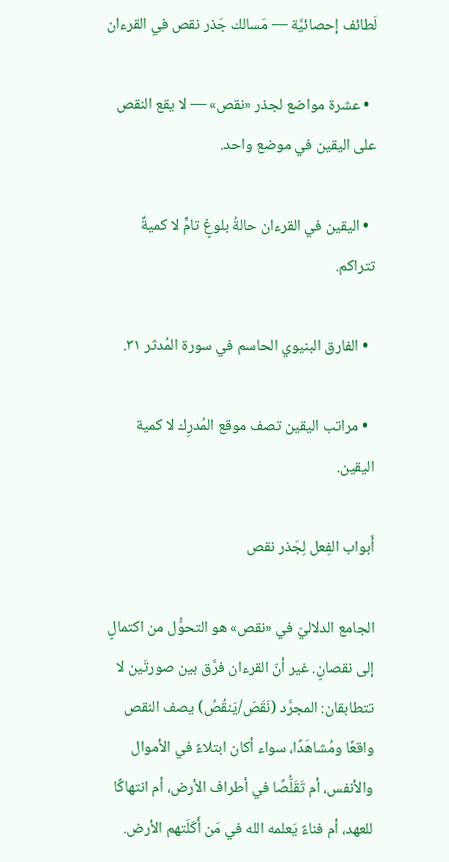لَطائف إحصائيَّة — مَسالك جَذر نقص في القرءان

  • عشرة مواضع لجذر «نقص» — لا يقع النقص على اليقين في موضع واحد.

  • اليقين في القرءان حالةُ بلوغٍ تامٍّ لا كميةٌ تتراكم.

  • الفارق البنيوي الحاسم في سورة المُدثر ٣١.

  • مراتب اليقين تصف موقع المُدرِك لا كمية اليقين.

أَبواب الفِعل لِجَذر نقص

الجامع الدلاليّ في «نقص» هو التحوُّل من اكتمالٍ إلى نقصانٍ. غير أنّ القرءان فرَّق بين صورتَين لا تتطابقان: المجرَّد (نَقَصَ/يَنقُصُ) يصف النقص واقعًا ومُشاهَدًا، سواء أكان ابتلاءً في الأموال والأنفس، أم تَقَلُّصًا في أطراف الأرض، أم انتهاكًا للعهد، أم فناءً يَعلمه الله في مَن أَكَلَتهم الأرض.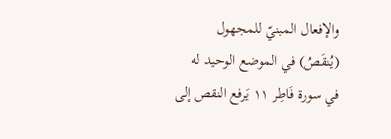والإفعال المبنيّ للمجهول (يُنقَصُ) في الموضع الوحيد له في سورة فَاطِر ١١ يَرفع النقص إلى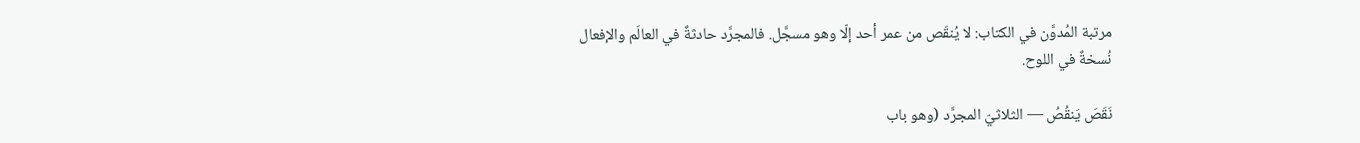مرتبة المُدوَّن في الكتاب: لا يُنقَص من عمر أحد إلّا وهو مسجَّل. فالمجرَّد حادثةٌ في العالَم والإفعال نُسخةٌ في اللوح.

نَقَصَ يَنقُصُ — الثلاثيّ المجرَّد (وهو باب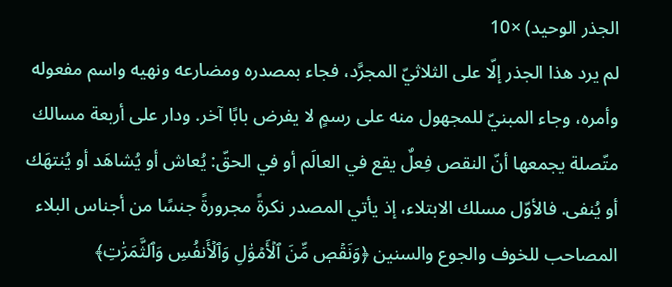الجذر الوحيد) ×10
لم يرد هذا الجذر إلّا على الثلاثيّ المجرَّد، فجاء بمصدره ومضارعه ونهيه واسم مفعوله وأمره، وجاء المبنيّ للمجهول منه على رسمٍ لا يفرض بابًا آخر. ودار على أربعة مسالك متّصلة يجمعها أنّ النقص فِعلٌ يقع في العالَم أو في الحقّ: يُعاش أو يُشاهَد أو يُنتهَك أو يُنفى. فالأوّل مسلك الابتلاء، إذ يأتي المصدر نكرةً مجرورةً جنسًا من أجناس البلاء المصاحب للخوف والجوع والسنين ﴿وَنَقۡصٖ مِّنَ ٱلۡأَمۡوَٰلِ وَٱلۡأَنفُسِ وَٱلثَّمَرَٰتِ﴾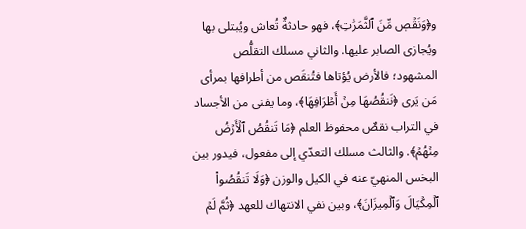و﴿وَنَقۡصٖ مِّنَ ٱلثَّمَرَٰتِ﴾، فهو حادثةٌ تُعاش ويُبتلى بها ويُجازى الصابر عليها. والثاني مسلك التقلُّص المشهود؛ فالأرض يُؤتاها فتُنقَص من أطرافها بمرأى مَن يَرى ﴿نَنقُصُهَا مِنۡ أَطۡرَافِهَا﴾، وما يفنى من الأجساد في التراب نقصٌ محفوظ العلم ﴿مَا تَنقُصُ ٱلۡأَرۡضُ مِنۡهُمۡ﴾. والثالث مسلك التعدّي إلى مفعول، فيدور بين البخس المنهيّ عنه في الكيل والوزن ﴿وَلَا تَنقُصُواْ ٱلۡمِكۡيَالَ وَٱلۡمِيزَانَ﴾، وبين نفي الانتهاك للعهد ﴿ثُمَّ لَمۡ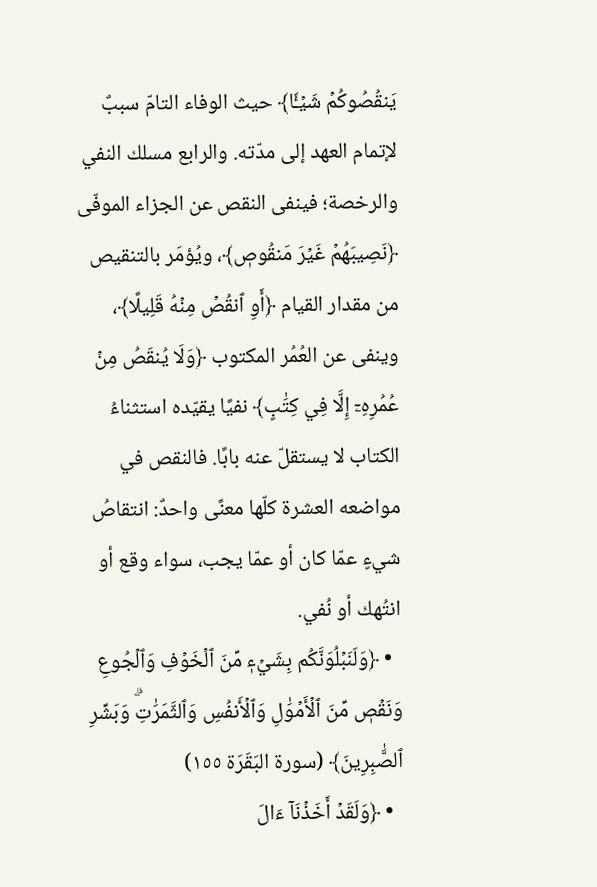يَنقُصُوكُمۡ شَيۡـٔٗا﴾ حيث الوفاء التامّ سببٌ لإتمام العهد إلى مدّته. والرابع مسلك النفي والرخصة؛ فينفى النقص عن الجزاء الموفّى ﴿نَصِيبَهُمۡ غَيۡرَ مَنقُوصٖ﴾، ويُؤمَر بالتنقيص من مقدار القيام ﴿أَوِ ٱنقُصۡ مِنۡهُ قَلِيلًا﴾، وينفى عن العُمُر المكتوب ﴿وَلَا يُنقَصُ مِنۡ عُمُرِهِۦٓ إِلَّا فِي كِتَٰبٍ﴾ نفيًا يقيّده استثناءُ الكتاب لا يستقلّ عنه بابًا. فالنقص في مواضعه العشرة كلّها معنًى واحدٌ: انتقاصُ شيءٍ عمّا كان أو عمّا يجب، سواء وقع أو انتُهك أو نُفي.
  • ﴿وَلَنَبۡلُوَنَّكُم بِشَيۡءٖ مِّنَ ٱلۡخَوۡفِ وَٱلۡجُوعِ وَنَقۡصٖ مِّنَ ٱلۡأَمۡوَٰلِ وَٱلۡأَنفُسِ وَٱلثَّمَرَٰتِۗ وَبَشِّرِ ٱلصَّٰبِرِينَ﴾ (سورة البَقَرَة ١٥٥)
  • ﴿وَلَقَدۡ أَخَذۡنَآ ءَالَ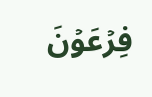فِرۡعَوۡنَ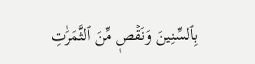بِٱلسِّنِينَ وَنَقۡصٖ مِّنَ ٱلثَّمَرَٰتِ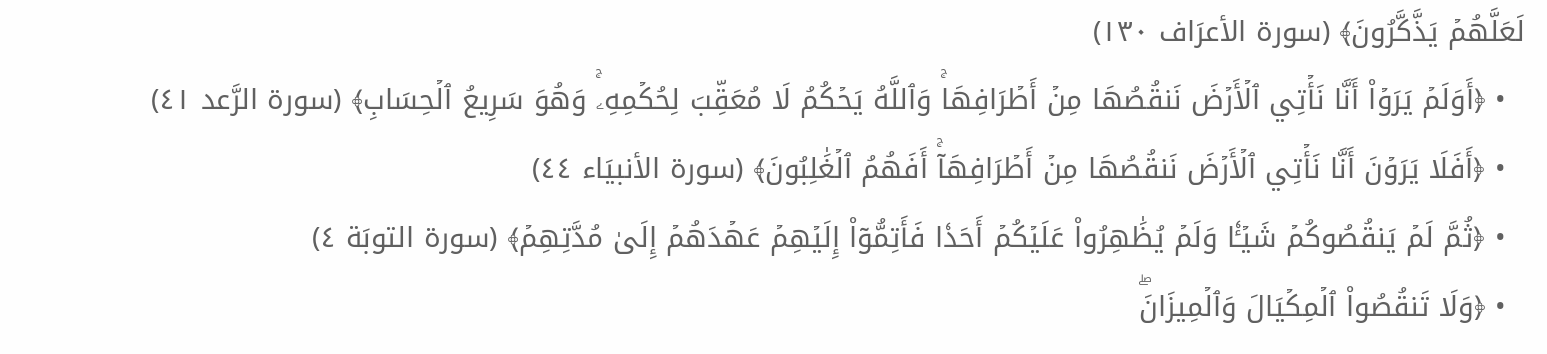لَعَلَّهُمۡ يَذَّكَّرُونَ﴾ (سورة الأعرَاف ١٣٠)
  • ﴿أَوَلَمۡ يَرَوۡاْ أَنَّا نَأۡتِي ٱلۡأَرۡضَ نَنقُصُهَا مِنۡ أَطۡرَافِهَاۚ وَٱللَّهُ يَحۡكُمُ لَا مُعَقِّبَ لِحُكۡمِهِۦۚ وَهُوَ سَرِيعُ ٱلۡحِسَابِ﴾ (سورة الرَّعد ٤١)
  • ﴿أَفَلَا يَرَوۡنَ أَنَّا نَأۡتِي ٱلۡأَرۡضَ نَنقُصُهَا مِنۡ أَطۡرَافِهَآۚ أَفَهُمُ ٱلۡغَٰلِبُونَ﴾ (سورة الأنبيَاء ٤٤)
  • ﴿ثُمَّ لَمۡ يَنقُصُوكُمۡ شَيۡـٔٗا وَلَمۡ يُظَٰهِرُواْ عَلَيۡكُمۡ أَحَدٗا فَأَتِمُّوٓاْ إِلَيۡهِمۡ عَهۡدَهُمۡ إِلَىٰ مُدَّتِهِمۡ﴾ (سورة التوبَة ٤)
  • ﴿وَلَا تَنقُصُواْ ٱلۡمِكۡيَالَ وَٱلۡمِيزَانَۖ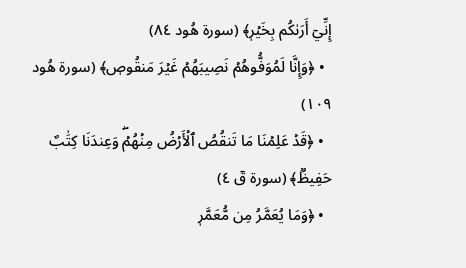إِنِّيٓ أَرَىٰكُم بِخَيۡرٖ﴾ (سورة هُود ٨٤)
  • ﴿وَإِنَّا لَمُوَفُّوهُمۡ نَصِيبَهُمۡ غَيۡرَ مَنقُوصٖ﴾ (سورة هُود ١٠٩)
  • ﴿قَدۡ عَلِمۡنَا مَا تَنقُصُ ٱلۡأَرۡضُ مِنۡهُمۡۖ وَعِندَنَا كِتَٰبٌ حَفِيظُۢ﴾ (سورة قٓ ٤)
  • ﴿وَمَا يُعَمَّرُ مِن مُّعَمَّرٖ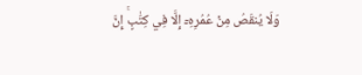وَلَا يُنقَصُ مِنۡ عُمُرِهِۦٓ إِلَّا فِي كِتَٰبٍۚ إِنَّ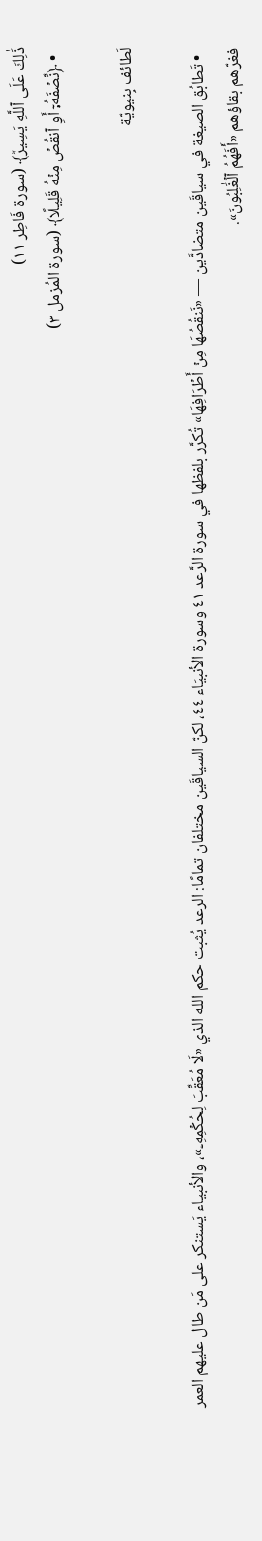ذَٰلِكَ عَلَى ٱللَّهِ يَسِيرٞ﴾ (سورة فَاطِر ١١)
  • ﴿نِّصۡفَهُۥٓ أَوِ ٱنقُصۡ مِنۡهُ قَلِيلًا﴾ (سورة المُزمل ٣)

لَطائف بِنيويّة

  • تَطابُق الصيغة في سياقَين متضادَّين — «نَنقُصُهَا مِنۡ أَطۡرَافِهَا» تُكرَّر بلفظها في سورة الرَّعد ٤١ وسورة الأنبيَاء ٤٤، لكنّ السياقَين مختلفان تمامًا: الرعد يُثبت حكم الله الذي «لَا مُعَقِّبَ لِحُكۡمِهِۦ»، والأنبياء يَستنكر على مَن طال عليهم العمر فغرّهم بقاؤهم «أَفَهُمُ ٱلۡغَٰلِبُونَ».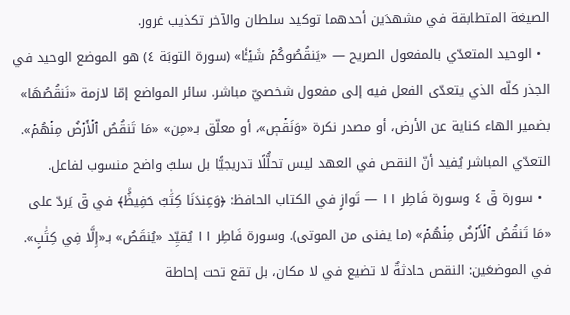الصيغة المتطابقة في مشهدَين أحدهما توكيد سلطان والآخر تكذيب غرور.
  • الوحيد المتعدّي بالمفعول الصريح — «يَنقُصُوكُمۡ شَيۡـٔٗا» (سورة التوبَة ٤) هو الموضع الوحيد في الجذر كلّه الذي يتعدّى الفعل فيه إلى مفعول شخصيّ مباشر. سائر المواضع إمّا لازمة «نَنقُصُهَا» بضمير الهاء كناية عن الأرض، أو مصدر نكرة «وَنَقۡصٖ»، أو معلّق بـ«مِن» «مَا تَنقُصُ ٱلۡأَرۡضُ مِنۡهُمۡ». التعدّي المباشر يُفيد أنّ النقص في العهد ليس تحلُّلًا تدريجيًّا بل سلبٌ واضح منسوب لفاعل.
  • سورة قٓ ٤ وسورة فَاطِر ١١ — تَوازٍ في الكتاب الحافظ: ﴿وَعِندَنَا كِتَٰبٌ حَفِيظُۢ﴾ في قٓ يَردّ على «مَا تَنقُصُ ٱلۡأَرۡضُ مِنۡهُمۡ» (ما يفنى من الموتى). وسورة فَاطِر ١١ يُقيِّد «يُنقَصُ» بـ«إِلَّا فِي كِتَٰبٍ». في الموضعَين: النقص حادثةٌ لا تضيع في لا مكان، بل تقع تحت إحاطة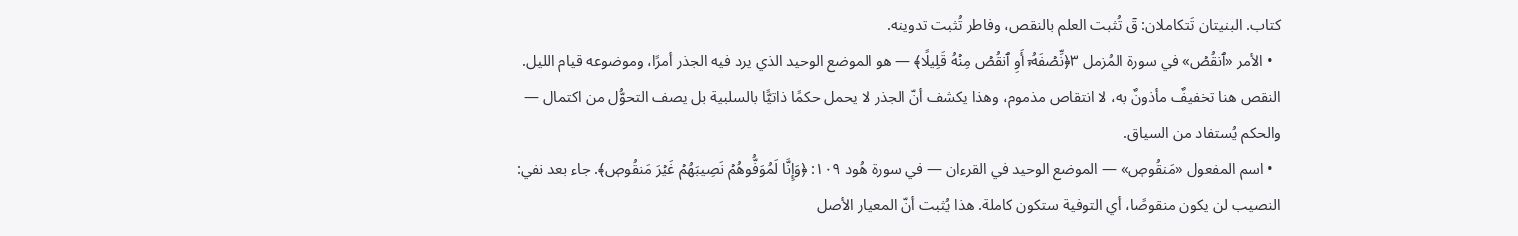كتاب. البنيتان تَتكاملان: قٓ تُثبت العلم بالنقص، وفاطر تُثبت تدوينه.
  • الأمر «ٱنقُصۡ» في سورة المُزمل ٣﴿نِّصۡفَهُۥٓ أَوِ ٱنقُصۡ مِنۡهُ قَلِيلًا﴾ — هو الموضع الوحيد الذي يرد فيه الجذر أمرًا، وموضوعه قيام الليل. النقص هنا تخفيفٌ مأذونٌ به، لا انتقاص مذموم، وهذا يكشف أنّ الجذر لا يحمل حكمًا ذاتيًّا بالسلبية بل يصف التحوُّل من اكتمال — والحكم يُستفاد من السياق.
  • اسم المفعول «مَنقُوصٖ» — الموضع الوحيد في القرءان — في سورة هُود ١٠٩: ﴿وَإِنَّا لَمُوَفُّوهُمۡ نَصِيبَهُمۡ غَيۡرَ مَنقُوصٖ﴾. جاء بعد نفي: النصيب لن يكون منقوصًا، أي التوفية ستكون كاملة. هذا يُثبت أنّ المعيار الأصل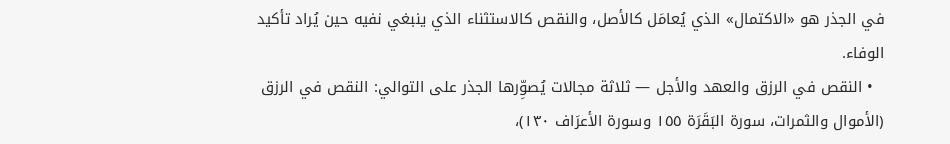في الجذر هو «الاكتمال» الذي يُعامَل كالأصل، والنقص كالاستثناء الذي ينبغي نفيه حين يُراد تأكيد الوفاء.
  • النقص في الرزق والعهد والأجل — ثلاثة مجالات يُصوِّرها الجذر على التوالي: النقص في الرزق (الأموال والثمرات، سورة البَقَرَة ١٥٥ وسورة الأعرَاف ١٣٠)،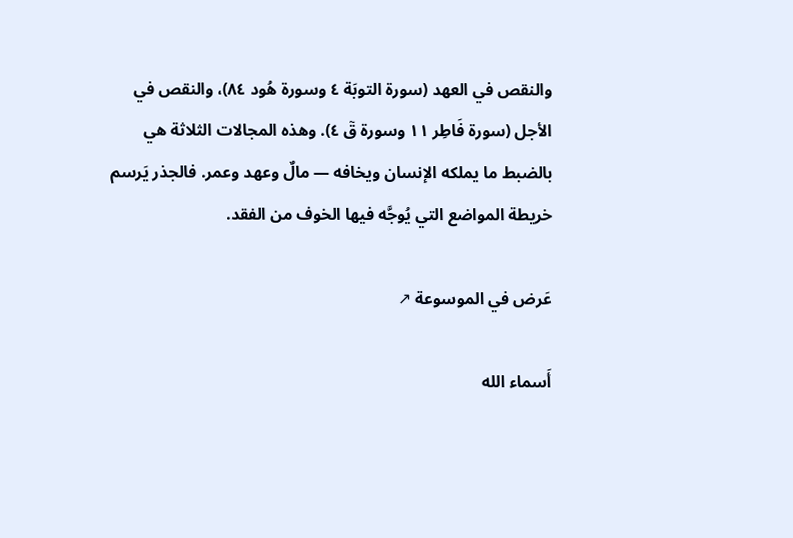والنقص في العهد (سورة التوبَة ٤ وسورة هُود ٨٤)، والنقص في الأجل (سورة فَاطِر ١١ وسورة قٓ ٤). وهذه المجالات الثلاثة هي بالضبط ما يملكه الإنسان ويخافه — مالٌ وعهد وعمر. فالجذر يَرسم خريطة المواضع التي يُوجَّه فيها الخوف من الفقد.

عَرض في الموسوعة ↗

أَسماء الله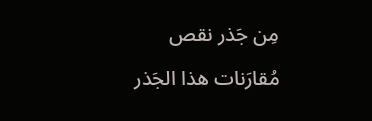مِن جَذر نقص

مُقارَنات هذا الجَذر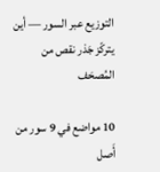التوزيع عبر السور — أين يتركّز جَذر نقص من المُصحَف

10 مواضع في 9 سور من أَصل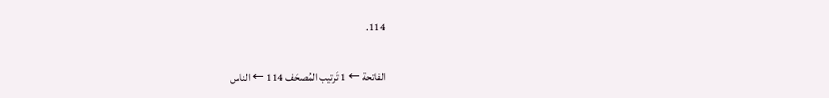114.

الفاتحة ← 1 تَرتيب المُصحَف 114 ← الناس